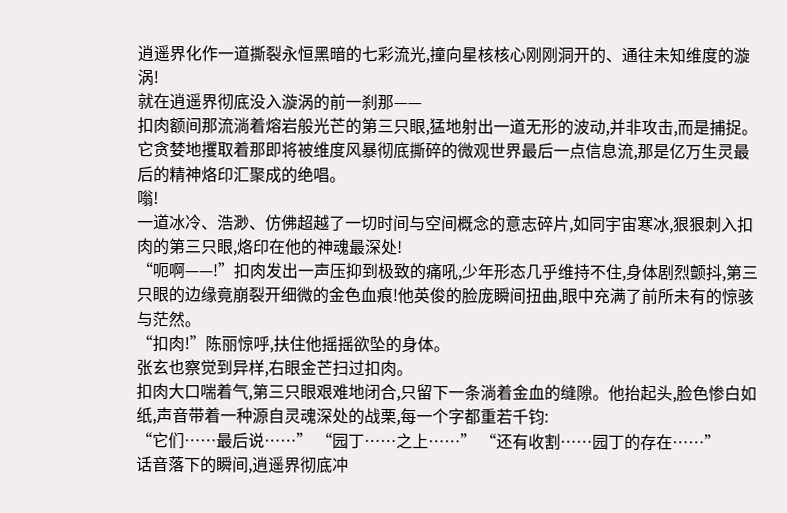逍遥界化作一道撕裂永恒黑暗的七彩流光,撞向星核核心刚刚洞开的、通往未知维度的漩涡!
就在逍遥界彻底没入漩涡的前一刹那——
扣肉额间那流淌着熔岩般光芒的第三只眼,猛地射出一道无形的波动,并非攻击,而是捕捉。它贪婪地攫取着那即将被维度风暴彻底撕碎的微观世界最后一点信息流,那是亿万生灵最后的精神烙印汇聚成的绝唱。
嗡!
一道冰冷、浩渺、仿佛超越了一切时间与空间概念的意志碎片,如同宇宙寒冰,狠狠刺入扣肉的第三只眼,烙印在他的神魂最深处!
“呃啊——!”扣肉发出一声压抑到极致的痛吼,少年形态几乎维持不住,身体剧烈颤抖,第三只眼的边缘竟崩裂开细微的金色血痕!他英俊的脸庞瞬间扭曲,眼中充满了前所未有的惊骇与茫然。
“扣肉!”陈丽惊呼,扶住他摇摇欲坠的身体。
张玄也察觉到异样,右眼金芒扫过扣肉。
扣肉大口喘着气,第三只眼艰难地闭合,只留下一条淌着金血的缝隙。他抬起头,脸色惨白如纸,声音带着一种源自灵魂深处的战栗,每一个字都重若千钧:
“它们……最后说……” “园丁……之上……” “还有收割……园丁的存在……”
话音落下的瞬间,逍遥界彻底冲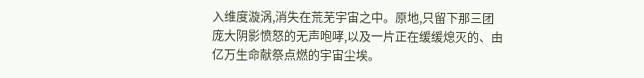入维度漩涡,消失在荒芜宇宙之中。原地,只留下那三团庞大阴影愤怒的无声咆哮,以及一片正在缓缓熄灭的、由亿万生命献祭点燃的宇宙尘埃。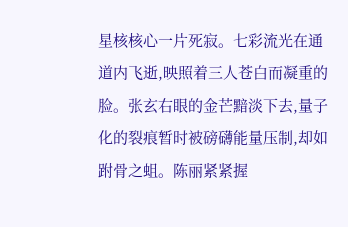星核核心一片死寂。七彩流光在通道内飞逝,映照着三人苍白而凝重的脸。张玄右眼的金芒黯淡下去,量子化的裂痕暂时被磅礴能量压制,却如跗骨之蛆。陈丽紧紧握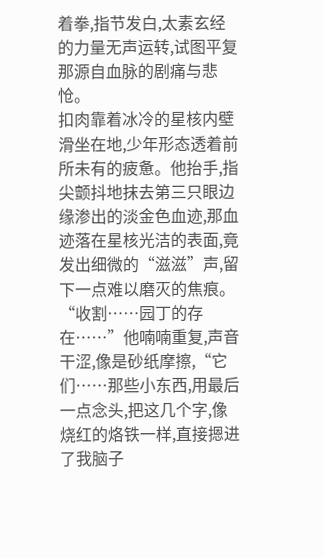着拳,指节发白,太素玄经的力量无声运转,试图平复那源自血脉的剧痛与悲怆。
扣肉靠着冰冷的星核内壁滑坐在地,少年形态透着前所未有的疲惫。他抬手,指尖颤抖地抹去第三只眼边缘渗出的淡金色血迹,那血迹落在星核光洁的表面,竟发出细微的“滋滋”声,留下一点难以磨灭的焦痕。
“收割……园丁的存在……”他喃喃重复,声音干涩,像是砂纸摩擦,“它们……那些小东西,用最后一点念头,把这几个字,像烧红的烙铁一样,直接摁进了我脑子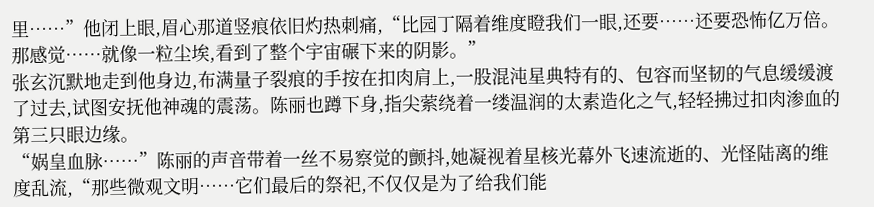里……”他闭上眼,眉心那道竖痕依旧灼热刺痛,“比园丁隔着维度瞪我们一眼,还要……还要恐怖亿万倍。那感觉……就像一粒尘埃,看到了整个宇宙碾下来的阴影。”
张玄沉默地走到他身边,布满量子裂痕的手按在扣肉肩上,一股混沌星典特有的、包容而坚韧的气息缓缓渡了过去,试图安抚他神魂的震荡。陈丽也蹲下身,指尖萦绕着一缕温润的太素造化之气,轻轻拂过扣肉渗血的第三只眼边缘。
“娲皇血脉……”陈丽的声音带着一丝不易察觉的颤抖,她凝视着星核光幕外飞速流逝的、光怪陆离的维度乱流,“那些微观文明……它们最后的祭祀,不仅仅是为了给我们能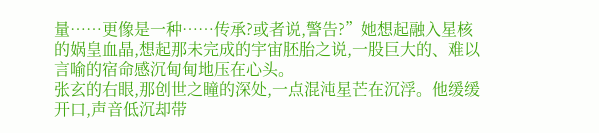量……更像是一种……传承?或者说,警告?”她想起融入星核的娲皇血晶,想起那未完成的宇宙胚胎之说,一股巨大的、难以言喻的宿命感沉甸甸地压在心头。
张玄的右眼,那创世之瞳的深处,一点混沌星芒在沉浮。他缓缓开口,声音低沉却带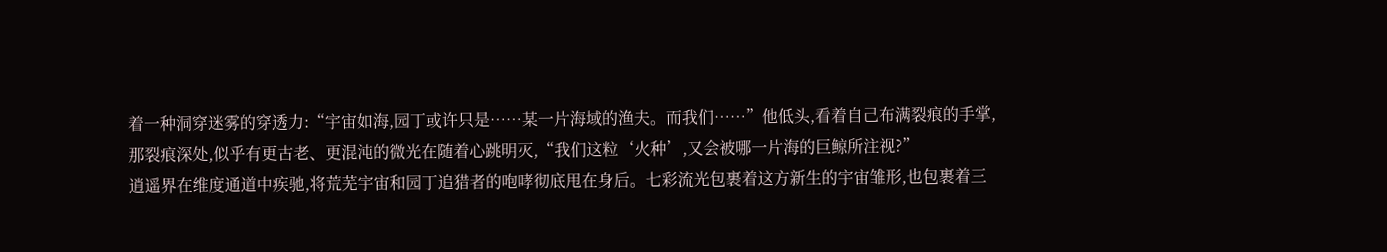着一种洞穿迷雾的穿透力:“宇宙如海,园丁或许只是……某一片海域的渔夫。而我们……”他低头,看着自己布满裂痕的手掌,那裂痕深处,似乎有更古老、更混沌的微光在随着心跳明灭,“我们这粒‘火种’,又会被哪一片海的巨鲸所注视?”
逍遥界在维度通道中疾驰,将荒芜宇宙和园丁追猎者的咆哮彻底甩在身后。七彩流光包裹着这方新生的宇宙雏形,也包裹着三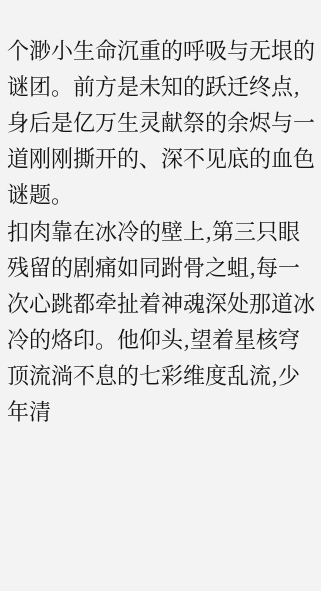个渺小生命沉重的呼吸与无垠的谜团。前方是未知的跃迁终点,身后是亿万生灵献祭的余烬与一道刚刚撕开的、深不见底的血色谜题。
扣肉靠在冰冷的壁上,第三只眼残留的剧痛如同跗骨之蛆,每一次心跳都牵扯着神魂深处那道冰冷的烙印。他仰头,望着星核穹顶流淌不息的七彩维度乱流,少年清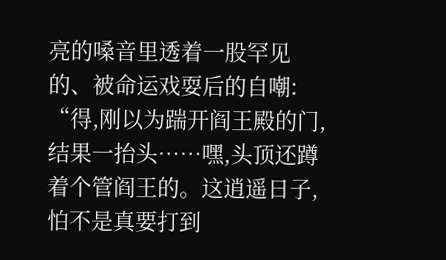亮的嗓音里透着一股罕见的、被命运戏耍后的自嘲: “得,刚以为踹开阎王殿的门,结果一抬头……嘿,头顶还蹲着个管阎王的。这逍遥日子,怕不是真要打到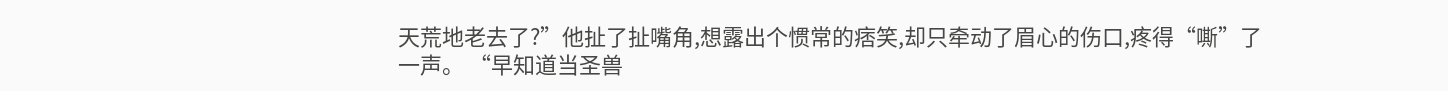天荒地老去了?”他扯了扯嘴角,想露出个惯常的痞笑,却只牵动了眉心的伤口,疼得“嘶”了一声。 “早知道当圣兽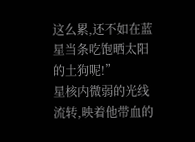这么累,还不如在蓝星当条吃饱晒太阳的土狗呢!”
星核内微弱的光线流转,映着他带血的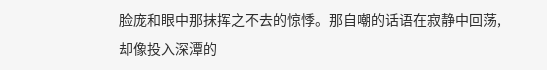脸庞和眼中那抹挥之不去的惊悸。那自嘲的话语在寂静中回荡,却像投入深潭的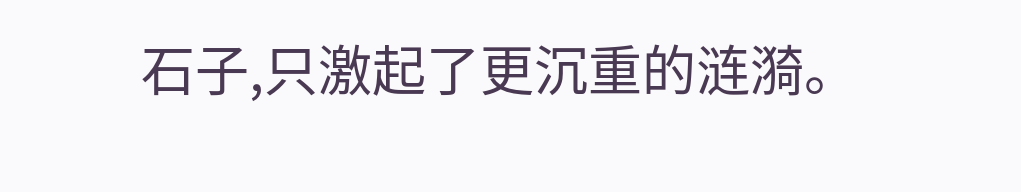石子,只激起了更沉重的涟漪。